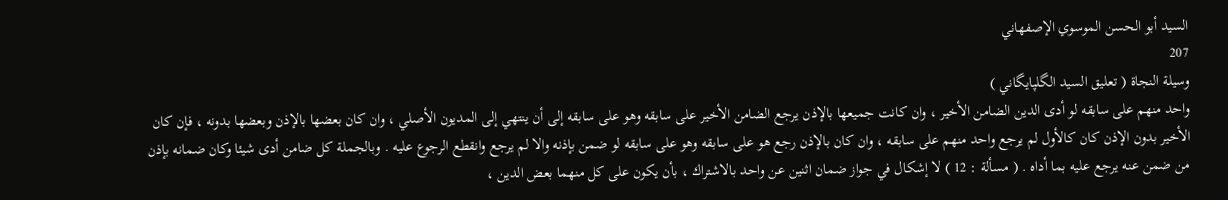السيد أبو الحسن الموسوي الإصفهاني
207
وسيلة النجاة ( تعليق السيد الگلپايگاني )
واحد منهم على سابقه لو أدى الدين الضامن الأخير ، وان كانت جميعها بالإذن يرجع الضامن الأخير على سابقه وهو على سابقه إلى أن ينتهي إلى المديون الأصلي ، وان كان بعضها بالإذن وبعضها بدونه ، فإن كان الأخير بدون الإذن كان كالأول لم يرجع واحد منهم على سابقه ، وان كان بالإذن رجع هو على سابقه وهو على سابقه لو ضمن بإذنه والا لم يرجع وانقطع الرجوع عليه . وبالجملة كل ضامن أدى شيئا وكان ضمانه بإذن من ضمن عنه يرجع عليه بما أداه . ( مسألة : 12 ) لا إشكال في جواز ضمان اثنين عن واحد بالاشتراك ، بأن يكون على كل منهما بعض الدين ،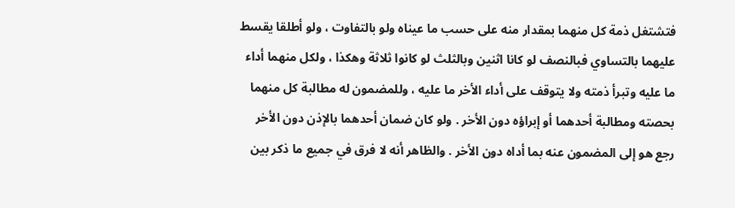فتشتغل ذمة كل منهما بمقدار منه على حسب ما عيناه ولو بالتفاوت ، ولو أطلقا يقسط عليهما بالتساوي فبالنصف لو كانا اثنين وبالثلث لو كانوا ثلاثة وهكذا ، ولكل منهما أداء ما عليه وتبرأ ذمته ولا يتوقف على أداء الأخر ما عليه ، وللمضمون له مطالبة كل منهما بحصته ومطالبة أحدهما أو إبراؤه دون الأخر . ولو كان ضمان أحدهما بالإذن دون الأخر رجع هو إلى المضمون عنه بما أداه دون الأخر . والظاهر أنه لا فرق في جميع ما ذكر بين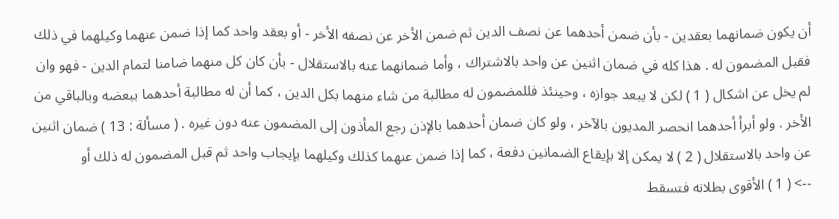أن يكون ضمانهما بعقدين - بأن ضمن أحدهما عن نصف الدين ثم ضمن الأخر عن نصفه الأخر - أو بعقد واحد كما إذا ضمن عنهما وكيلهما في ذلك فقبل المضمون له . هذا كله في ضمان اثنين عن واحد بالاشتراك ، وأما ضمانهما عنه بالاستقلال - بأن كان كل منهما ضامنا لتمام الدين - فهو وان لم يخل عن اشكال ( 1 ) لكن لا يبعد جوازه ، وحينئذ فللمضمون له مطالبة من شاء منهما بكل الدين ، كما أن له مطالبة أحدهما ببعضه وبالباقي من الأخر . ولو أبرأ أحدهما انحصر المديون بالآخر ، ولو كان ضمان أحدهما بالإذن رجع المأذون إلى المضمون عنه دون غيره . ( مسألة : 13 ) ضمان اثنين عن واحد بالاستقلال ( 2 ) لا يمكن إلا بإيقاع الضمانين دفعة ، كما إذا ضمن عنهما كذلك وكيلهما بإيجاب واحد ثم قبل المضمون له ذلك أو
--> ( 1 ) الأقوى بطلانه فتسقط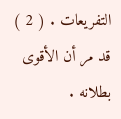التفريعات . ( 2 ) قد مر أن الأقوى بطلانه .